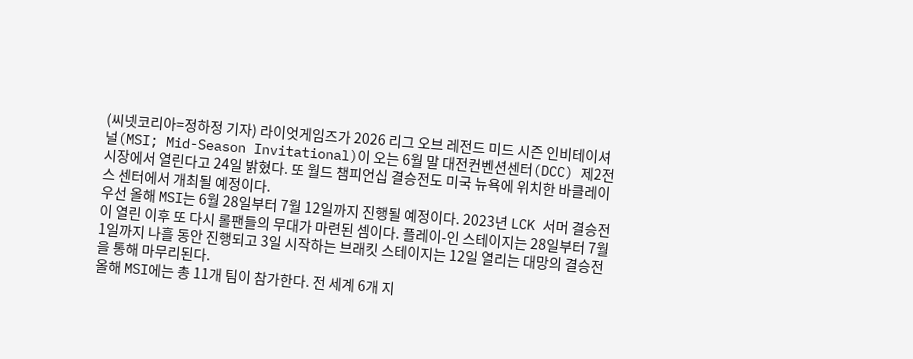(씨넷코리아=정하정 기자) 라이엇게임즈가 2026 리그 오브 레전드 미드 시즌 인비테이셔널(MSI; Mid-Season Invitational)이 오는 6월 말 대전컨벤션센터(DCC) 제2전시장에서 열린다고 24일 밝혔다. 또 월드 챔피언십 결승전도 미국 뉴욕에 위치한 바클레이스 센터에서 개최될 예정이다.
우선 올해 MSI는 6월 28일부터 7월 12일까지 진행될 예정이다. 2023년 LCK 서머 결승전이 열린 이후 또 다시 롤팬들의 무대가 마련된 셈이다. 플레이-인 스테이지는 28일부터 7월 1일까지 나흘 동안 진행되고 3일 시작하는 브래킷 스테이지는 12일 열리는 대망의 결승전을 통해 마무리된다.
올해 MSI에는 총 11개 팀이 참가한다. 전 세계 6개 지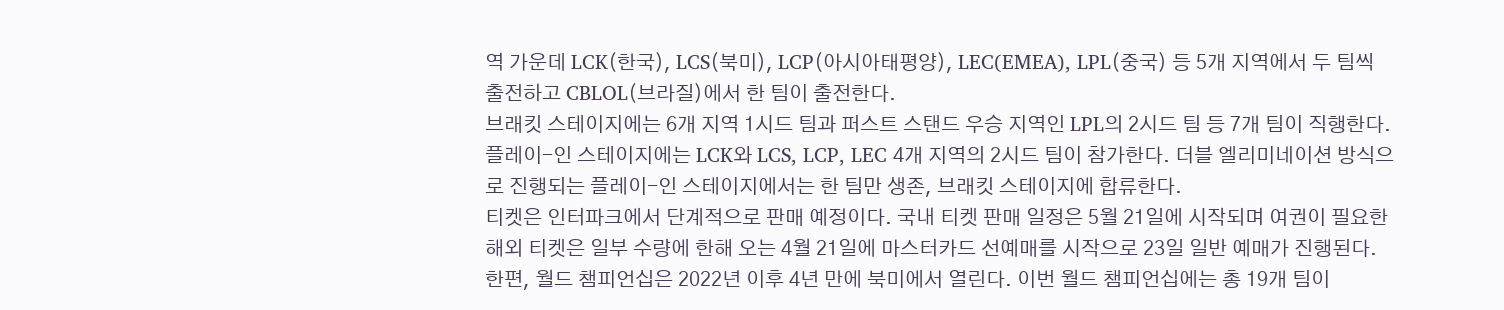역 가운데 LCK(한국), LCS(북미), LCP(아시아태평양), LEC(EMEA), LPL(중국) 등 5개 지역에서 두 팀씩 출전하고 CBLOL(브라질)에서 한 팀이 출전한다.
브래킷 스테이지에는 6개 지역 1시드 팀과 퍼스트 스탠드 우승 지역인 LPL의 2시드 팀 등 7개 팀이 직행한다. 플레이-인 스테이지에는 LCK와 LCS, LCP, LEC 4개 지역의 2시드 팀이 참가한다. 더블 엘리미네이션 방식으로 진행되는 플레이-인 스테이지에서는 한 팀만 생존, 브래킷 스테이지에 합류한다.
티켓은 인터파크에서 단계적으로 판매 예정이다. 국내 티켓 판매 일정은 5월 21일에 시작되며 여권이 필요한 해외 티켓은 일부 수량에 한해 오는 4월 21일에 마스터카드 선예매를 시작으로 23일 일반 예매가 진행된다.
한편, 월드 챔피언십은 2022년 이후 4년 만에 북미에서 열린다. 이번 월드 챔피언십에는 총 19개 팀이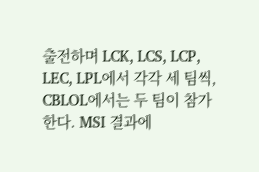출전하며 LCK, LCS, LCP, LEC, LPL에서 각각 세 팀씩, CBLOL에서는 두 팀이 참가한다. MSI 결과에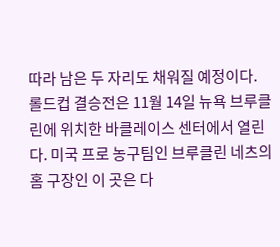따라 남은 두 자리도 채워질 예정이다.
롤드컵 결승전은 11월 14일 뉴욕 브루클린에 위치한 바클레이스 센터에서 열린다. 미국 프로 농구팀인 브루클린 네츠의 홈 구장인 이 곳은 다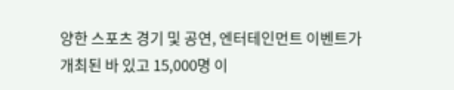양한 스포츠 경기 및 공연, 엔터테인먼트 이벤트가 개최된 바 있고 15,000명 이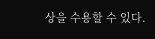상을 수용할 수 있다.